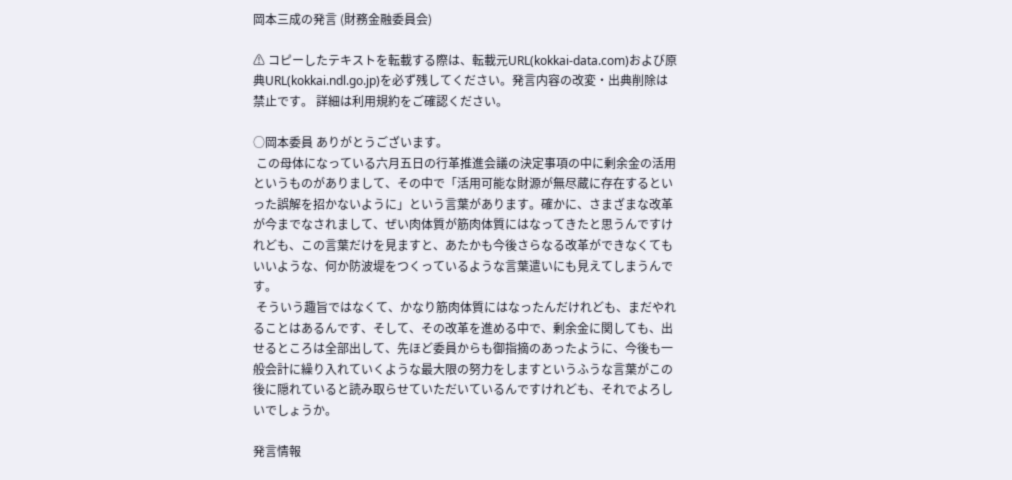岡本三成の発言 (財務金融委員会)

⚠ コピーしたテキストを転載する際は、転載元URL(kokkai-data.com)および原典URL(kokkai.ndl.go.jp)を必ず残してください。発言内容の改変・出典削除は禁止です。 詳細は利用規約をご確認ください。

○岡本委員 ありがとうございます。
 この母体になっている六月五日の行革推進会議の決定事項の中に剰余金の活用というものがありまして、その中で「活用可能な財源が無尽蔵に存在するといった誤解を招かないように」という言葉があります。確かに、さまざまな改革が今までなされまして、ぜい肉体質が筋肉体質にはなってきたと思うんですけれども、この言葉だけを見ますと、あたかも今後さらなる改革ができなくてもいいような、何か防波堤をつくっているような言葉遣いにも見えてしまうんです。
 そういう趣旨ではなくて、かなり筋肉体質にはなったんだけれども、まだやれることはあるんです、そして、その改革を進める中で、剰余金に関しても、出せるところは全部出して、先ほど委員からも御指摘のあったように、今後も一般会計に繰り入れていくような最大限の努力をしますというふうな言葉がこの後に隠れていると読み取らせていただいているんですけれども、それでよろしいでしょうか。

発言情報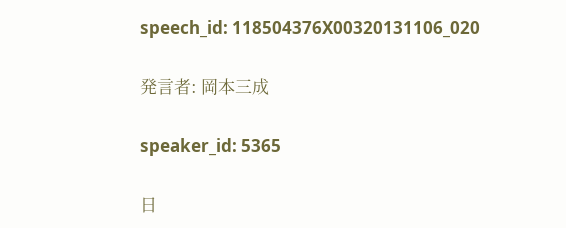speech_id: 118504376X00320131106_020

発言者: 岡本三成

speaker_id: 5365

日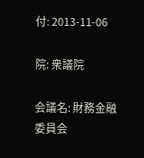付: 2013-11-06

院: 衆議院

会議名: 財務金融委員会